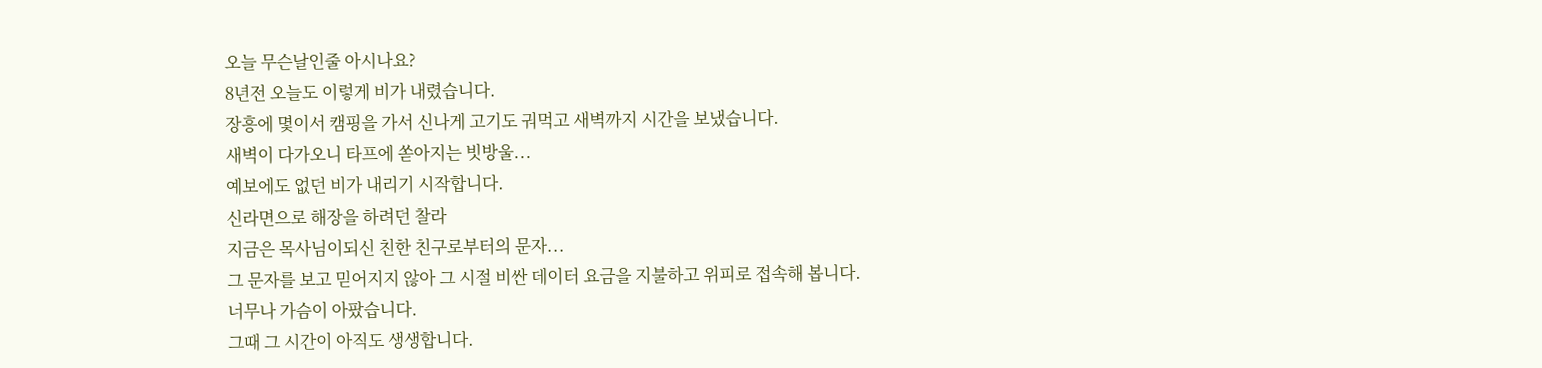오늘 무슨날인줄 아시나요?
8년전 오늘도 이렇게 비가 내렸습니다.
장흥에 몇이서 캠핑을 가서 신나게 고기도 궈먹고 새벽까지 시간을 보냈습니다.
새벽이 다가오니 타프에 쏟아지는 빗방울...
예보에도 없던 비가 내리기 시작합니다.
신라면으로 해장을 하려던 찰라
지금은 목사님이되신 친한 친구로부터의 문자...
그 문자를 보고 믿어지지 않아 그 시절 비싼 데이터 요금을 지불하고 위피로 접속해 봅니다.
너무나 가슴이 아팠습니다.
그때 그 시간이 아직도 생생합니다.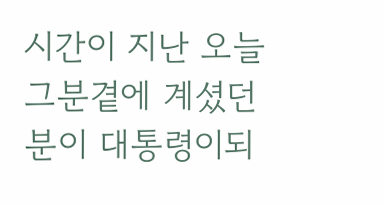시간이 지난 오늘 그분곁에 계셨던 분이 대통령이되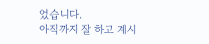었습니다.
아직까지 잘 하고 계시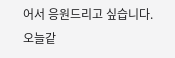어서 응원드리고 싶습니다.
오늘같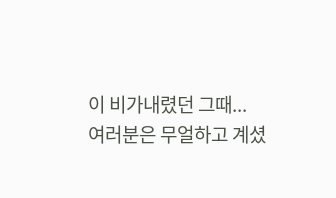이 비가내렸던 그때...
여러분은 무얼하고 계셨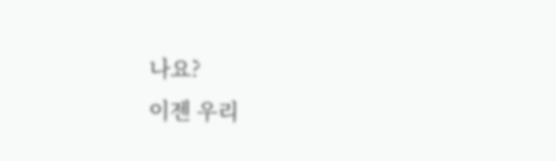나요?
이젠 우리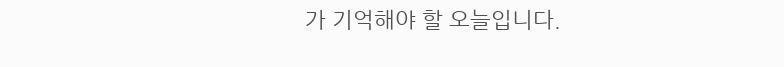가 기억해야 할 오늘입니다.